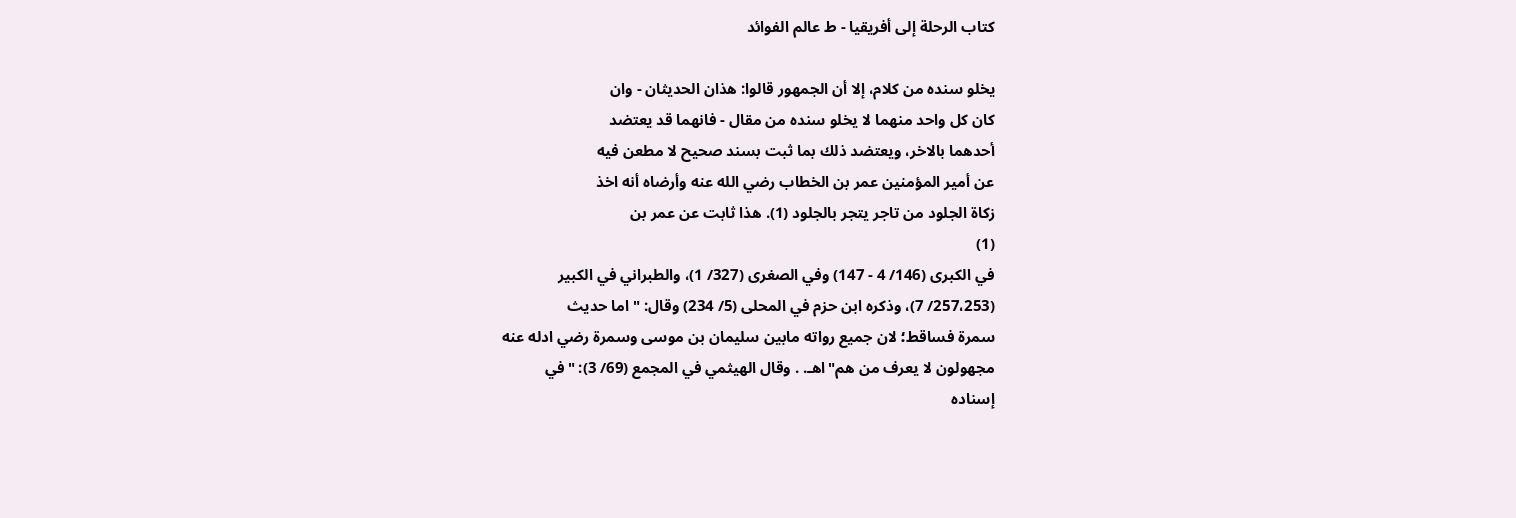كتاب الرحلة إلى أفريقيا - ط عالم الفوائد

يخلو سنده من كلام، إلا أن الجمهور قالوا: هذان الحديثان - وان
كان كل واحد منهما لا يخلو سنده من مقال - فانهما قد يعتضد
أحدهما بالاخر، ويعتضد ذلك بما ثبت بسند صحيح لا مطعن فيه
عن أمير المؤمنين عمر بن الخطاب رضي الله عنه وأرضاه أنه اخذ
زكاة الجلود من تاجر يتجر بالجلود (1). هذا ثابت عن عمر بن
(1)
في الكبرى (146/ 4 - 147) وفي الصغرى (327/ 1)، والطبراني في الكبير
(257،253/ 7)، وذكره ابن حزم في المحلى (5/ 234) وقال: "اما حديث
سمرة فساقط؛ لان جميع رواته مابين سليمان بن موسى وسمرة رضي ادله عنه
مجهولون لا يعرف من هم"اهـ. . وقال الهيثمي في المجمع (69/ 3): "في
إسناده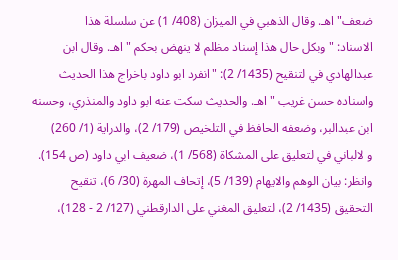ضعف"اهـ. وقال الذهبي في الميزان (408/ 1) عن سلسلة هذا
الاسناد: "وبكل حال هذا إسناد مظلم لا ينهض بحكم "اهـ. وقال ابن
عبدالهادي في لتنقيح (1435/ 2): "انفرد ابو داود باخراج هذا الحديث
واسناده حسن غريب "اهـ. والحديث سكت عنه ابو داود والمنذري، وحسنه
ابن عبدالبر، وضعفه الحافظ في التلخيص (179/ 2)، والدراية (1/ 260)
و لالباني في لتعليق على المشكاة (568/ 1)، ضعيف ابي داود (ص 154).
وانظر: بيان الوهم والايهام (139/ 5)، إتحاف المهرة (30/ 6)، تنقيح
التحقيق (1435/ 2)، لتعليق المغني على الدارقطني (127/ 2 - 128)،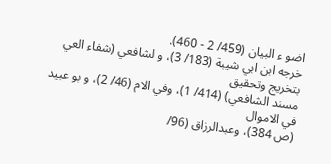اضو ء البيان (459/ 2 - 460).
خرجه ابن ابي شيبة (183/ 3)، و لشافعي (شفاء العي بتخريج وتحقيق
مسند الشافعي) (414/ 1)، وفي الام (46/ 2)، و بو عبيد في الاموال
(ص 384)، وعبدالرزاق (96/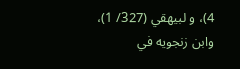4)، و لبيهقي (327/ 1)، وابن زنجويه في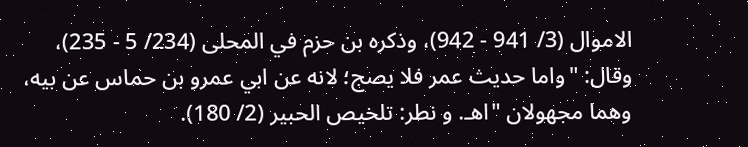الاموال (3/ 941 - 942)، وذكره بن حزم في المحلى (234/ 5 - 235)،
وقال: "واما حديث عمر فلا يصج؛ لانه عن ابي عمرو بن حماس عن بيه،
وهما مجهولان "اهـ. و نطر: تلخيص الحبير (2/ 180).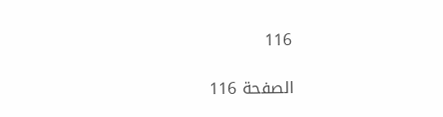116

الصفحة 116